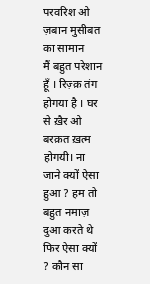परवरिश ओ ज़बान मुसीबत का सामान
मैं बहुत परेशान हूँ । रिज़्क़ तंग होगया है । घर से ख़ैर ओ बरक़त ख़त्म होगयी। ना जाने क्यों ऐसा हुआ ? हम तो बहुत नमाज़ दुआ करते थे फिर ऐसा क्यों ? कौन सा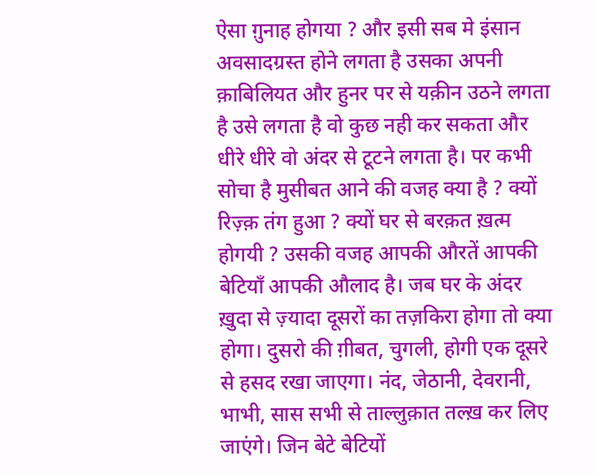ऐसा ग़ुनाह होगया ? और इसी सब मे इंसान अवसादग्रस्त होने लगता है उसका अपनी क़ाबिलियत और हुनर पर से यक़ीन उठने लगता है उसे लगता है वो कुछ नही कर सकता और धीरे धीरे वो अंदर से टूटने लगता है। पर कभी सोचा है मुसीबत आने की वजह क्या है ? क्यों रिज़्क़ तंग हुआ ? क्यों घर से बरक़त ख़त्म होगयी ? उसकी वजह आपकी औरतें आपकी बेटियाँ आपकी औलाद है। जब घर के अंदर ख़ुदा से ज़्यादा दूसरों का तज़किरा होगा तो क्या होगा। दुसरो की ग़ीबत, चुगली, होगी एक दूसरे से हसद रखा जाएगा। नंद, जेठानी, देवरानी, भाभी, सास सभी से ताल्लुक़ात तल्ख़ कर लिए जाएंगे। जिन बेटे बेटियों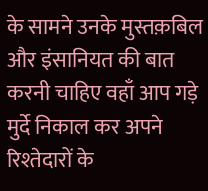के सामने उनके मुस्तक़बिल और इंसानियत की बात करनी चाहिए वहाँ आप गड़े मुर्दे निकाल कर अपने रिश्तेदारों के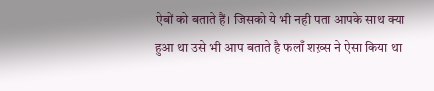ऐबों को बताते हैं। जिसको ये भी नही पता आपके साथ क्या हुआ था उसे भी आप बताते है फलाँ शख़्स ने ऐसा किया था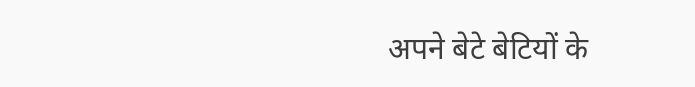अपने बेटे बेटियों के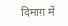दिमाग़ में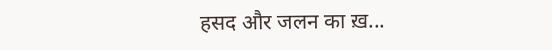हसद और जलन का ख़...